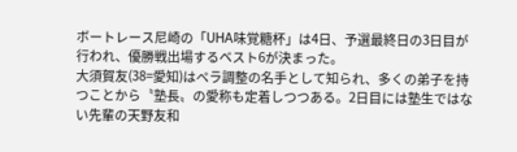ボートレース尼崎の「UHA味覚糖杯」は4日、予選最終日の3日目が行われ、優勝戦出場するベスト6が決まった。
大須賀友(38=愛知)はペラ調整の名手として知られ、多くの弟子を持つことから〝塾長〟の愛称も定着しつつある。2日目には塾生ではない先輩の天野友和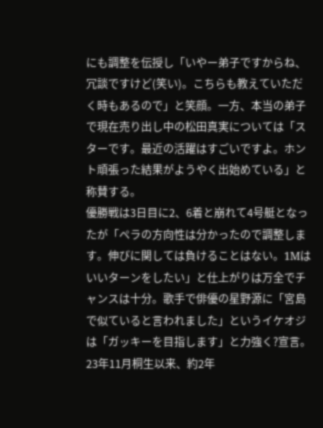にも調整を伝授し「いやー弟子ですからね、冗談ですけど(笑い)。こちらも教えていただく時もあるので」と笑顔。一方、本当の弟子で現在売り出し中の松田真実については「スターです。最近の活躍はすごいですよ。ホント頑張った結果がようやく出始めている」と称賛する。
優勝戦は3日目に2、6着と崩れて4号艇となったが「ペラの方向性は分かったので調整します。伸びに関しては負けることはない。1Mはいいターンをしたい」と仕上がりは万全でチャンスは十分。歌手で俳優の星野源に「宮島で似ていると言われました」というイケオジは「ガッキーを目指します」と力強く?宣言。23年11月桐生以来、約2年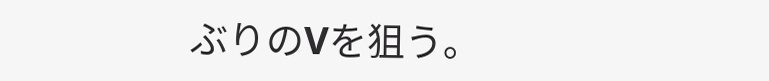ぶりのVを狙う。